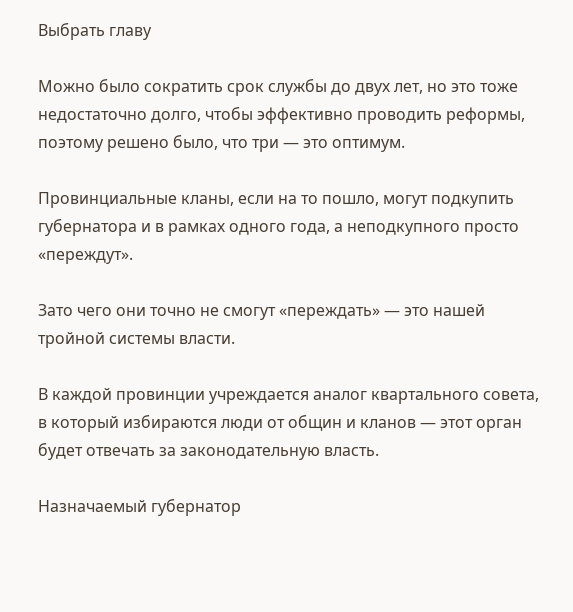Выбрать главу

Можно было сократить срок службы до двух лет, но это тоже недостаточно долго, чтобы эффективно проводить реформы, поэтому решено было, что три — это оптимум.

Провинциальные кланы, если на то пошло, могут подкупить губернатора и в рамках одного года, а неподкупного просто «переждут».

Зато чего они точно не смогут «переждать» — это нашей тройной системы власти.

В каждой провинции учреждается аналог квартального совета, в который избираются люди от общин и кланов — этот орган будет отвечать за законодательную власть.

Назначаемый губернатор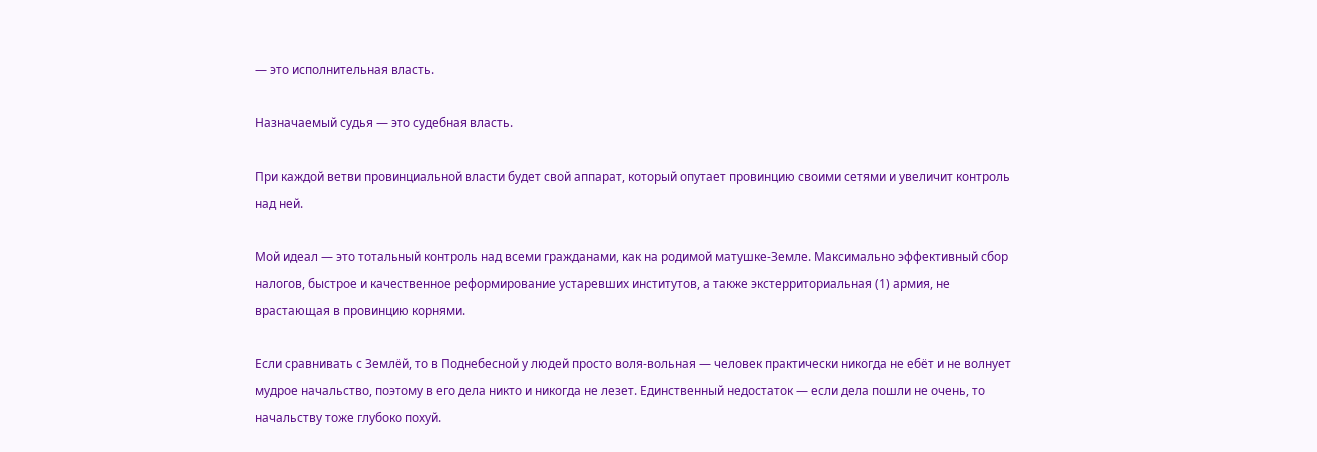— это исполнительная власть.

Назначаемый судья — это судебная власть.

При каждой ветви провинциальной власти будет свой аппарат, который опутает провинцию своими сетями и увеличит контроль над ней.

Мой идеал — это тотальный контроль над всеми гражданами, как на родимой матушке-Земле. Максимально эффективный сбор налогов, быстрое и качественное реформирование устаревших институтов, а также экстерриториальная (1) армия, не врастающая в провинцию корнями.

Если сравнивать с Землёй, то в Поднебесной у людей просто воля-вольная — человек практически никогда не ебёт и не волнует мудрое начальство, поэтому в его дела никто и никогда не лезет. Единственный недостаток — если дела пошли не очень, то начальству тоже глубоко похуй.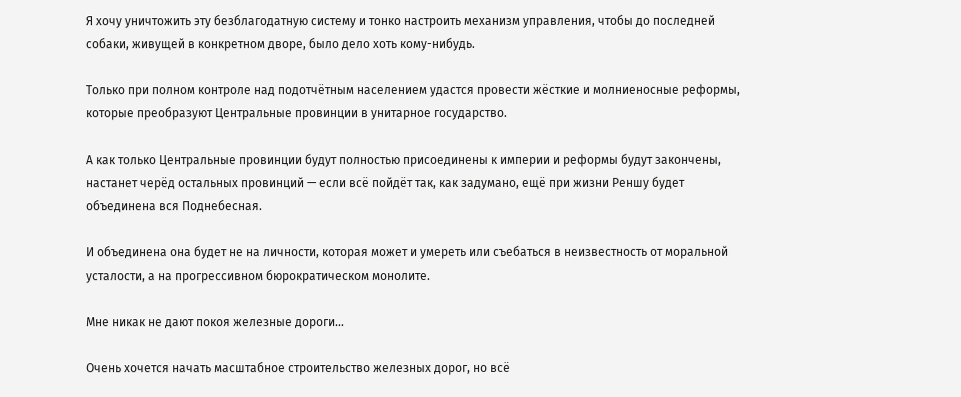Я хочу уничтожить эту безблагодатную систему и тонко настроить механизм управления, чтобы до последней собаки, живущей в конкретном дворе, было дело хоть кому-нибудь.

Только при полном контроле над подотчётным населением удастся провести жёсткие и молниеносные реформы, которые преобразуют Центральные провинции в унитарное государство.

А как только Центральные провинции будут полностью присоединены к империи и реформы будут закончены, настанет черёд остальных провинций — если всё пойдёт так, как задумано, ещё при жизни Реншу будет объединена вся Поднебесная.

И объединена она будет не на личности, которая может и умереть или съебаться в неизвестность от моральной усталости, а на прогрессивном бюрократическом монолите.

Мне никак не дают покоя железные дороги…

Очень хочется начать масштабное строительство железных дорог, но всё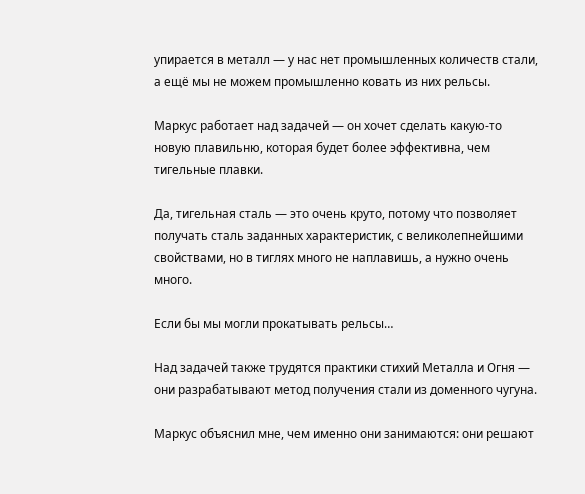упирается в металл — у нас нет промышленных количеств стали, а ещё мы не можем промышленно ковать из них рельсы.

Маркус работает над задачей — он хочет сделать какую-то новую плавильню, которая будет более эффективна, чем тигельные плавки.

Да, тигельная сталь — это очень круто, потому что позволяет получать сталь заданных характеристик, с великолепнейшими свойствами, но в тиглях много не наплавишь, а нужно очень много.

Если бы мы могли прокатывать рельсы…

Над задачей также трудятся практики стихий Металла и Огня — они разрабатывают метод получения стали из доменного чугуна.

Маркус объяснил мне, чем именно они занимаются: они решают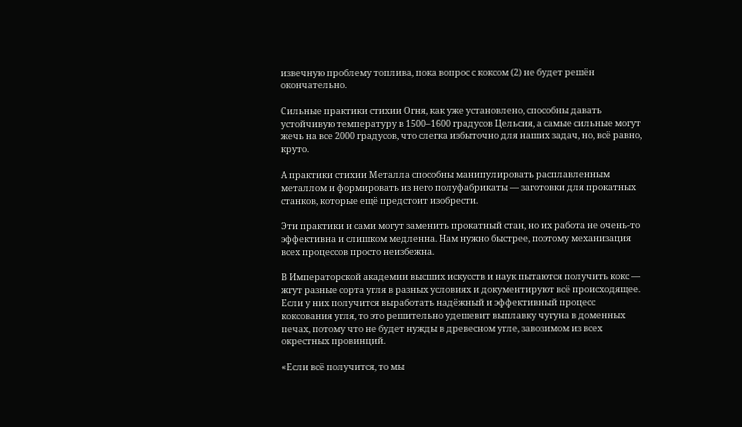извечную проблему топлива, пока вопрос с коксом (2) не будет решён окончательно.

Сильные практики стихии Огня, как уже установлено, способны давать устойчивую температуру в 1500–1600 градусов Цельсия, а самые сильные могут жечь на все 2000 градусов, что слегка избыточно для наших задач, но, всё равно, круто.

А практики стихии Металла способны манипулировать расплавленным металлом и формировать из него полуфабрикаты — заготовки для прокатных станков, которые ещё предстоит изобрести.

Эти практики и сами могут заменить прокатный стан, но их работа не очень-то эффективна и слишком медленна. Нам нужно быстрее, поэтому механизация всех процессов просто неизбежна.

В Императорской академии высших искусств и наук пытаются получить кокс — жгут разные сорта угля в разных условиях и документируют всё происходящее. Если у них получится выработать надёжный и эффективный процесс коксования угля, то это решительно удешевит выплавку чугуна в доменных печах, потому что не будет нужды в древесном угле, завозимом из всех окрестных провинций.

«Если всё получится, то мы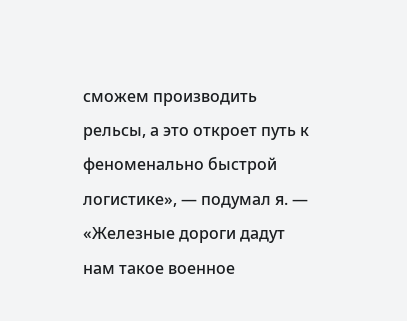сможем производить рельсы, а это откроет путь к феноменально быстрой логистике», — подумал я. — «Железные дороги дадут нам такое военное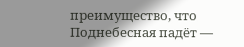преимущество, что Поднебесная падёт —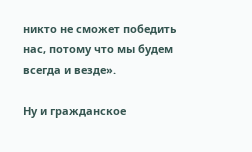никто не сможет победить нас, потому что мы будем всегда и везде».

Ну и гражданское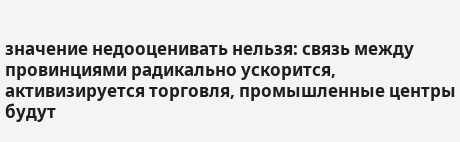значение недооценивать нельзя: связь между провинциями радикально ускорится, активизируется торговля, промышленные центры будут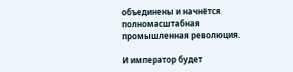объединены и начнётся полномасштабная промышленная революция.

И император будет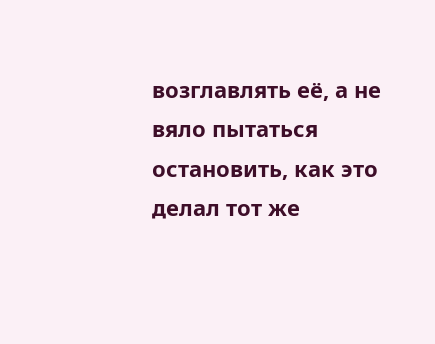возглавлять её, а не вяло пытаться остановить, как это делал тот же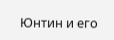Юнтин и его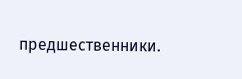предшественники.